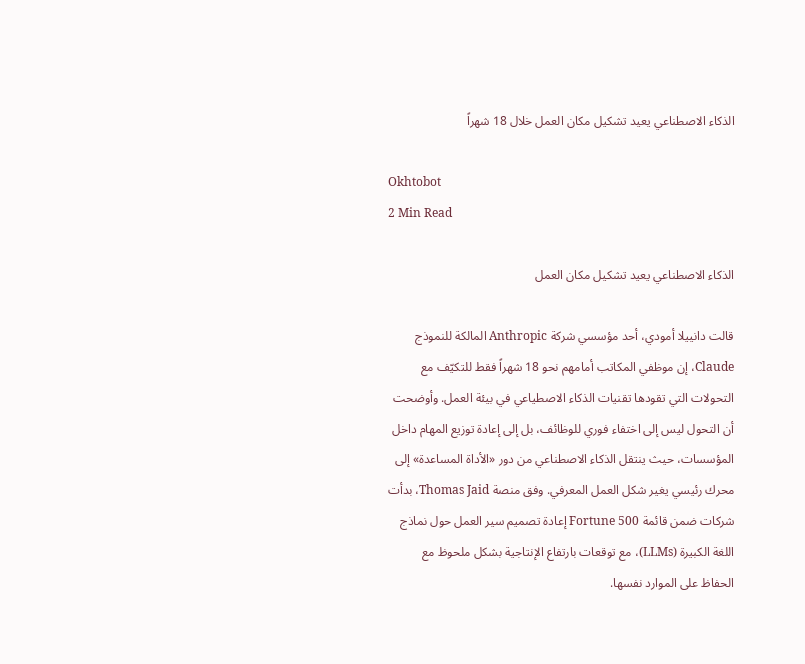الذكاء الاصطناعي يعيد تشكيل مكان العمل خلال 18 شهراً

Okhtobot
2 Min Read

الذكاء الاصطناعي يعيد تشكيل مكان العمل

قالت دانييلا أمودي، أحد مؤسسي شركة Anthropic المالكة للنموذج Claude، إن موظفي المكاتب أمامهم نحو 18 شهراً فقط للتكيّف مع التحولات التي تقودها تقنيات الذكاء الاصطياعي في بيئة العمل. وأوضحت أن التحول ليس إلى اختفاء فوري للوظائف، بل إلى إعادة توزيع المهام داخل المؤسسات، حيث ينتقل الذكاء الاصطناعي من دور «الأداة المساعدة» إلى محرك رئيسي يغير شكل العمل المعرفي. وفق منصة Thomas Jaid، بدأت شركات ضمن قائمة Fortune 500 إعادة تصميم سير العمل حول نماذج اللغة الكبيرة (LLMs)، مع توقعات بارتفاع الإنتاجية بشكل ملحوظ مع الحفاظ على الموارد نفسها.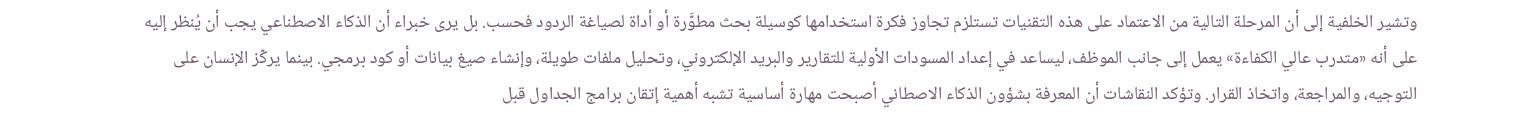وتشير الخلفية إلى أن المرحلة التالية من الاعتماد على هذه التقنيات تستلزم تجاوز فكرة استخدامها كوسيلة بحث مطوَّرة أو أداة لصياغة الردود فحسب. بل يرى خبراء أن الذكاء الاصطناعي يجب أن يُنظر إليه على أنه «متدرب عالي الكفاءة» يعمل إلى جانب الموظف، ليساعد في إعداد المسودات الأولية للتقارير والبريد الإلكتروني، وتحليل ملفات طويلة، وإنشاء صيغ بيانات أو كود برمجي. بينما يركّز الإنسان على التوجيه، والمراجعة، واتخاذ القرار. وتؤكد النقاشات أن المعرفة بشؤون الذكاء الاصطاني أصبحت مهارة أساسية تشبه أهمية إتقان برامج الجداول قبل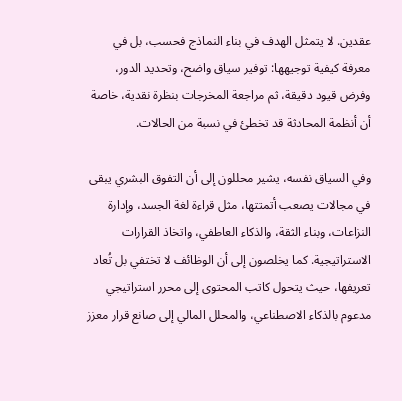عقدين. لا يتمثل الهدف في بناء النماذج فحسب، بل في معرفة كيفية توجيهها: توفير سياق واضح، وتحديد الدور، وفرض قيود دقيقة، ثم مراجعة المخرجات بنظرة نقدية، خاصة أن أنظمة المحادثة قد تخطئ في نسبة من الحالات.

وفي السياق نفسه، يشير محللون إلى أن التفوق البشري يبقى في مجالات يصعب أتمتتها، مثل قراءة لغة الجسد، وإدارة النزاعات، وبناء الثقة، والذكاء العاطفي، واتخاذ القرارات الاستراتيجية. كما يخلصون إلى أن الوظائف لا تختفي بل تُعاد تعريفها، حيث يتحول كاتب المحتوى إلى محرر استراتيجي مدعوم بالذكاء الاصطناعي، والمحلل المالي إلى صانع قرار معزز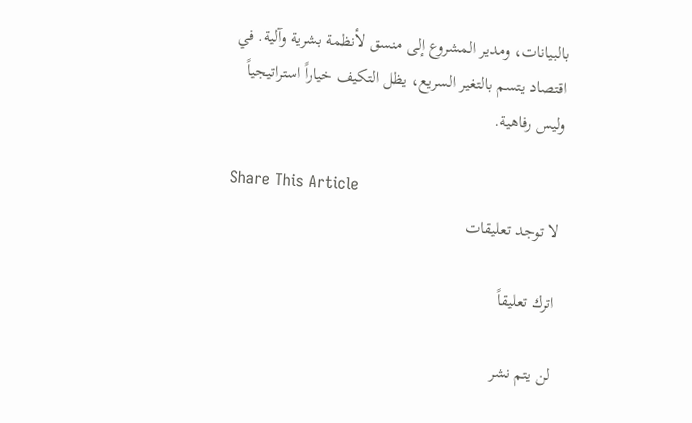بالبيانات، ومدير المشروع إلى منسق لأنظمة بشرية وآلية. في اقتصاد يتسم بالتغير السريع، يظل التكيف خياراً استراتيجياً وليس رفاهية.

Share This Article
لا توجد تعليقات

اترك تعليقاً

لن يتم نشر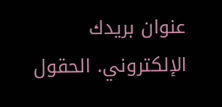عنوان بريدك الإلكتروني. الحقول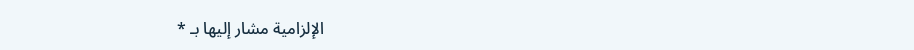الإلزامية مشار إليها بـ *